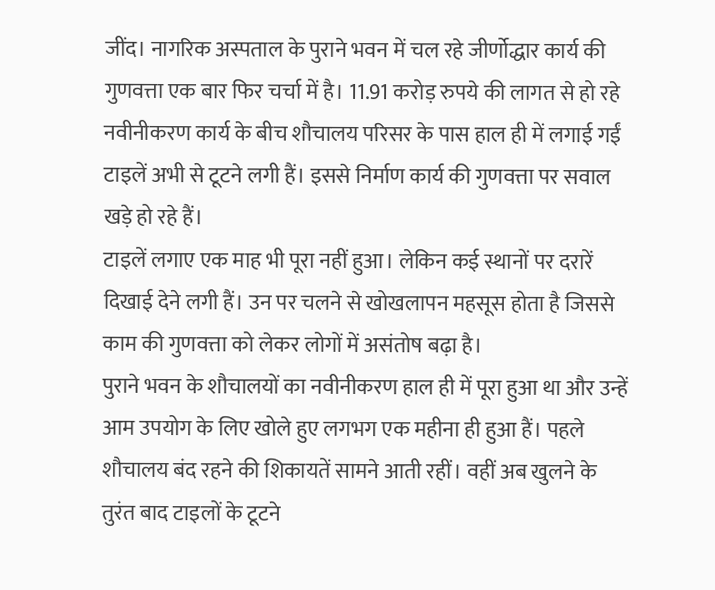जींद। नागरिक अस्पताल के पुराने भवन में चल रहे जीर्णोद्धार कार्य की गुणवत्ता एक बार फिर चर्चा में है। 11.91 करोड़ रुपये की लागत से हो रहे नवीनीकरण कार्य के बीच शौचालय परिसर के पास हाल ही में लगाई गईं टाइलें अभी से टूटने लगी हैं। इससे निर्माण कार्य की गुणवत्ता पर सवाल खड़े हो रहे हैं।
टाइलें लगाए एक माह भी पूरा नहीं हुआ। लेकिन कई स्थानों पर दरारें दिखाई देने लगी हैं। उन पर चलने से खोखलापन महसूस होता है जिससे काम की गुणवत्ता को लेकर लोगों में असंतोष बढ़ा है।
पुराने भवन के शौचालयों का नवीनीकरण हाल ही में पूरा हुआ था और उन्हें आम उपयोग के लिए खोले हुए लगभग एक महीना ही हुआ हैं। पहले शौचालय बंद रहने की शिकायतें सामने आती रहीं। वहीं अब खुलने के तुरंत बाद टाइलों के टूटने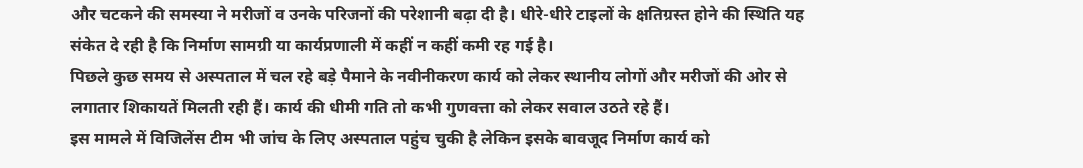और चटकने की समस्या ने मरीजों व उनके परिजनों की परेशानी बढ़ा दी है। धीरे-धीरे टाइलों के क्षतिग्रस्त होने की स्थिति यह संकेत दे रही है कि निर्माण सामग्री या कार्यप्रणाली में कहीं न कहीं कमी रह गई है।
पिछले कुछ समय से अस्पताल में चल रहे बड़े पैमाने के नवीनीकरण कार्य को लेकर स्थानीय लोगों और मरीजों की ओर से लगातार शिकायतें मिलती रही हैं। कार्य की धीमी गति तो कभी गुणवत्ता को लेकर सवाल उठते रहे हैं।
इस मामले में विजिलेंस टीम भी जांच के लिए अस्पताल पहुंच चुकी है लेकिन इसके बावजूद निर्माण कार्य को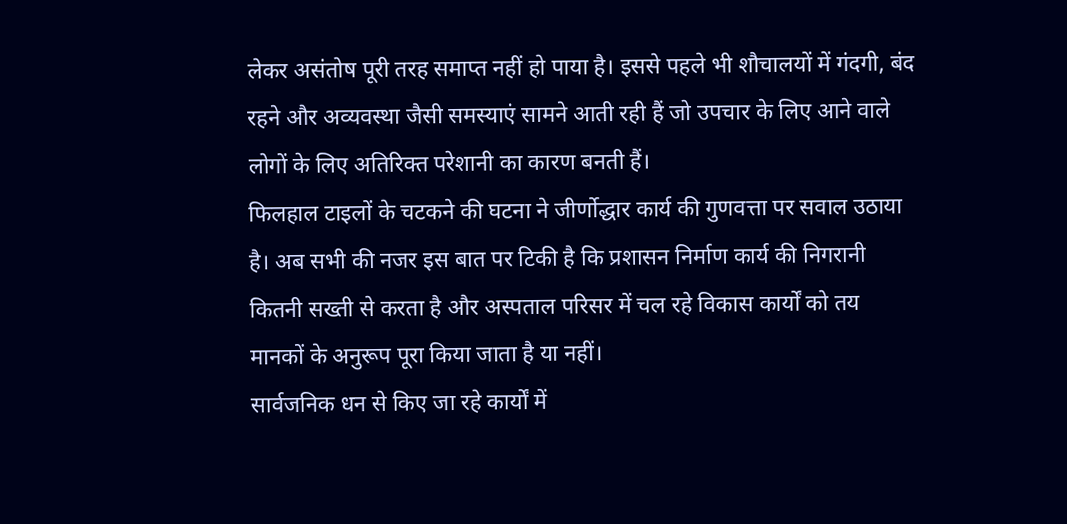लेकर असंतोष पूरी तरह समाप्त नहीं हो पाया है। इससे पहले भी शौचालयों में गंदगी, बंद रहने और अव्यवस्था जैसी समस्याएं सामने आती रही हैं जो उपचार के लिए आने वाले लोगों के लिए अतिरिक्त परेशानी का कारण बनती हैं।
फिलहाल टाइलों के चटकने की घटना ने जीर्णोद्धार कार्य की गुणवत्ता पर सवाल उठाया है। अब सभी की नजर इस बात पर टिकी है कि प्रशासन निर्माण कार्य की निगरानी कितनी सख्ती से करता है और अस्पताल परिसर में चल रहे विकास कार्यों को तय मानकों के अनुरूप पूरा किया जाता है या नहीं।
सार्वजनिक धन से किए जा रहे कार्यों में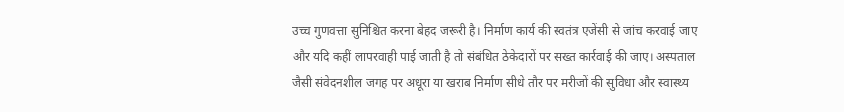उच्च गुणवत्ता सुनिश्चित करना बेहद जरूरी है। निर्माण कार्य की स्वतंत्र एजेंसी से जांच करवाई जाए और यदि कहीं लापरवाही पाई जाती है तो संबंधित ठेकेदारों पर सख्त कार्रवाई की जाए। अस्पताल जैसी संवेदनशील जगह पर अधूरा या खराब निर्माण सीधे तौर पर मरीजों की सुविधा और स्वास्थ्य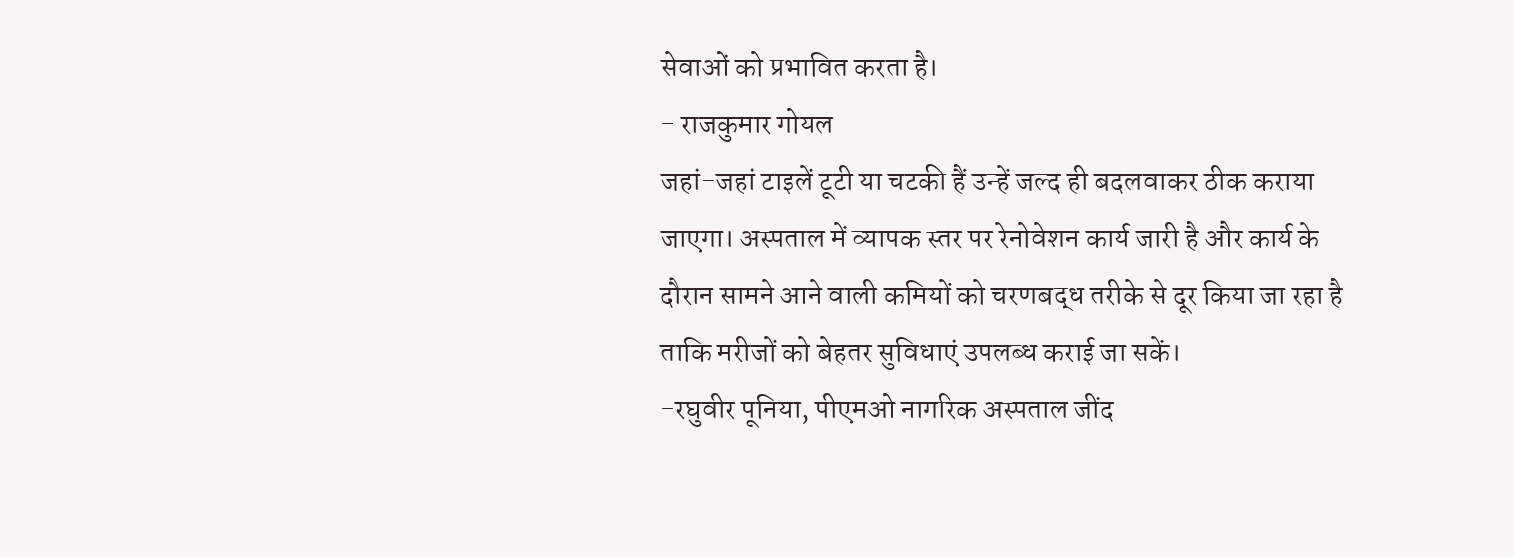सेवाओं को प्रभावित करता है।
- राजकुमार गोयल
जहां-जहां टाइलें टूटी या चटकी हैं उन्हें जल्द ही बदलवाकर ठीक कराया जाएगा। अस्पताल में व्यापक स्तर पर रेनोवेशन कार्य जारी है और कार्य के दौरान सामने आने वाली कमियों को चरणबद्ध तरीके से दूर किया जा रहा है ताकि मरीजों को बेहतर सुविधाएं उपलब्ध कराई जा सकें।
-रघुवीर पूनिया, पीएमओ नागरिक अस्पताल जींद